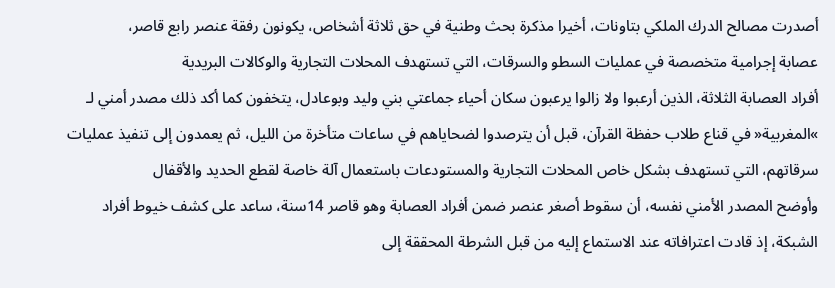أصدرت مصالح الدرك الملكي بتاونات، أخيرا مذكرة بحث وطنية في حق ثلاثة أشخاص، يكونون رفقة عنصر رابع قاصر،
عصابة إجرامية متخصصة في عمليات السطو والسرقات، التي تستهدف المحلات التجارية والوكالات البريدية
أفراد العصابة الثلاثة، الذين أرعبوا ولا زالوا يرعبون سكان أحياء جماعتي بني وليد وبوعادل، يتخفون كما أكد ذلك مصدر أمني لـ »المغربية« في قناع طلاب حفظة القرآن، قبل أن يترصدوا لضحاياهم في ساعات متأخرة من الليل، ثم يعمدون إلى تنفيذ عمليات سرقاتهم، التي تستهدف بشكل خاص المحلات التجارية والمستودعات باستعمال آلة خاصة لقطع الحديد والأقفال
وأوضح المصدر الأمني نفسه، أن سقوط أصغر عنصر ضمن أفراد العصابة وهو قاصر 14سنة، ساعد على كشف خيوط أفراد الشبكة، إذ قادت اعترافاته عند الاستماع إليه من قبل الشرطة المحققة إلى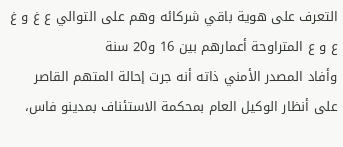التعرف على هوية باقي شركائه وهم على التوالي ع غ و غ
ع و ع المتراوحة أعمارهم بين 16 و20 سنة
وأفاد المصدر الأمني ذاته أنه جرت إحالة المتهم القاصر على أنظار الوكيل العام بمحكمة الاستئناف بمدينو فاس،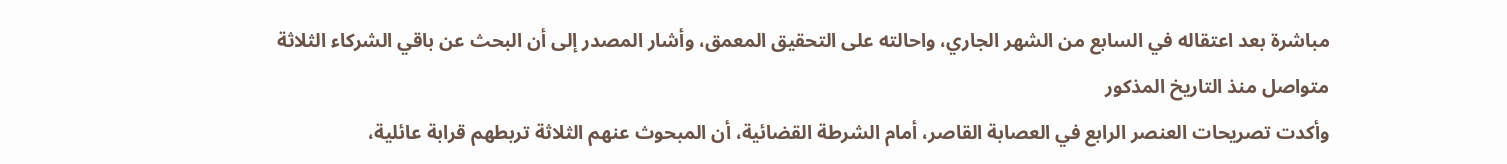مباشرة بعد اعتقاله في السابع من الشهر الجاري، واحالته على التحقيق المعمق، وأشار المصدر إلى أن البحث عن باقي الشركاء الثلاثة متواصل منذ التاريخ المذكور
وأكدت تصريحات العنصر الرابع في العصابة القاصر، أمام الشرطة القضائية، أن المبحوث عنهم الثلاثة تربطهم قرابة عائلية،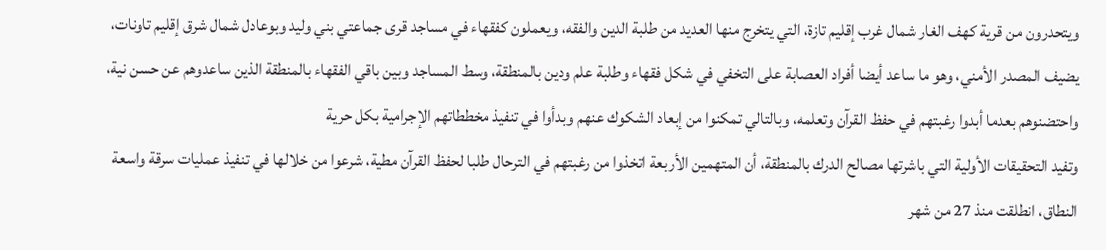ويتحدرون من قرية كهف الغار شمال غرب إقليم تازة، التي يتخرج منها العديد من طلبة الدين والفقه، ويعملون كفقهاء في مساجد قرى جماعتي بني وليد وبوعادل شمال شرق إقليم تاونات، يضيف المصدر الأمني، وهو ما ساعد أيضا أفراد العصابة على التخفي في شكل فقهاء وطلبة علم ودين بالمنطقة، وسط المساجد وبين باقي الفقهاء بالمنطقة الذين ساعدوهم عن حسن نية، واحتضنوهم بعدما أبدوا رغبتهم في حفظ القرآن وتعلمه، وبالتالي تمكنوا من إبعاد الشكوك عنهم وبدأوا في تنفيذ مخططاتهم الإجرامية بكل حرية
وتفيد التحقيقات الأولية التي باشرتها مصالح الدرك بالمنطقة، أن المتهمين الأربعة اتخذوا من رغبتهم في الترحال طلبا لحفظ القرآن مطية، شرعوا من خلالها في تنفيذ عمليات سرقة واسعة النطاق، انطلقت منذ 27 من شهر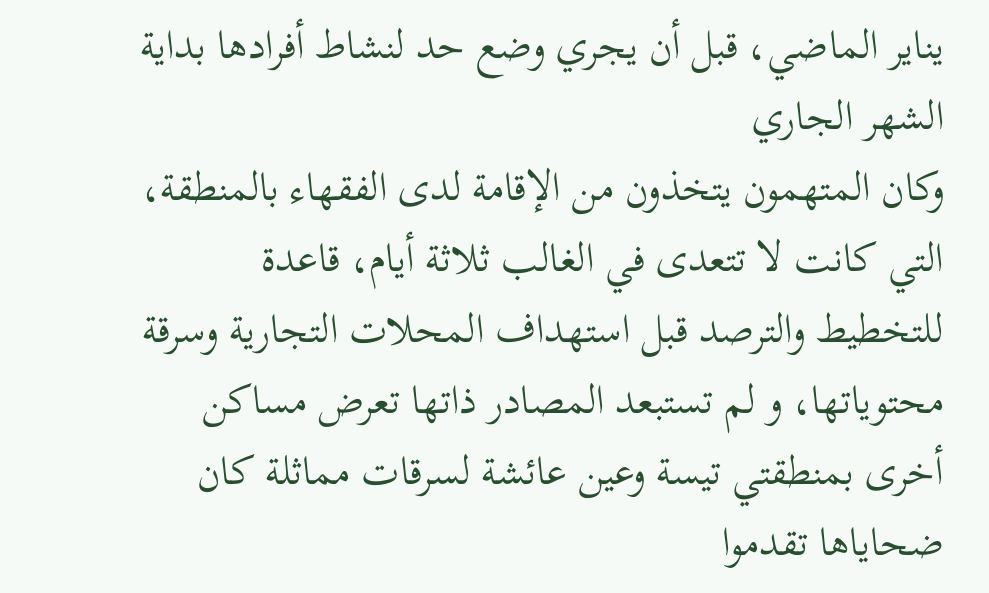يناير الماضي، قبل أن يجري وضع حد لنشاط أفرادها بداية الشهر الجاري
وكان المتهمون يتخذون من الإقامة لدى الفقهاء بالمنطقة، التي كانت لا تتعدى في الغالب ثلاثة أيام، قاعدة للتخطيط والترصد قبل استهداف المحلات التجارية وسرقة محتوياتها، و لم تستبعد المصادر ذاتها تعرض مساكن أخرى بمنطقتي تيسة وعين عائشة لسرقات مماثلة كان ضحاياها تقدموا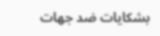بشكايات ضد جهات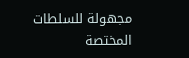مجهولة للسلطات المختصة